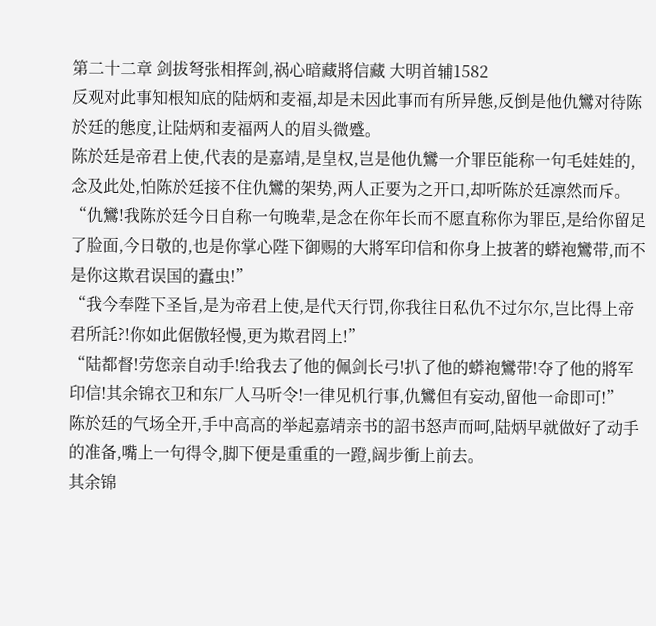第二十二章 剑拔弩张相挥剑,祸心暗藏將信藏 大明首辅1582
反观对此事知根知底的陆炳和麦福,却是未因此事而有所异態,反倒是他仇鸞对待陈於廷的態度,让陆炳和麦福两人的眉头微蹙。
陈於廷是帝君上使,代表的是嘉靖,是皇权,岂是他仇鸞一介罪臣能称一句毛娃娃的,念及此处,怕陈於廷接不住仇鸞的架势,两人正要为之开口,却听陈於廷凛然而斥。
“仇鸞!我陈於廷今日自称一句晚辈,是念在你年长而不愿直称你为罪臣,是给你留足了脸面,今日敬的,也是你掌心陛下御赐的大將军印信和你身上披著的蟒袍鸞带,而不是你这欺君误国的蠹虫!”
“我今奉陛下圣旨,是为帝君上使,是代天行罚,你我往日私仇不过尔尔,岂比得上帝君所託?!你如此倨傲轻慢,更为欺君罔上!”
“陆都督!劳您亲自动手!给我去了他的佩剑长弓!扒了他的蟒袍鸞带!夺了他的將军印信!其余锦衣卫和东厂人马听令!一律见机行事,仇鸞但有妄动,留他一命即可!”
陈於廷的气场全开,手中高高的举起嘉靖亲书的詔书怒声而呵,陆炳早就做好了动手的准备,嘴上一句得令,脚下便是重重的一蹬,阔步衝上前去。
其余锦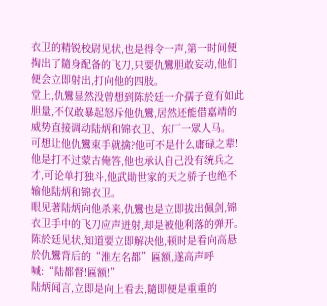衣卫的精锐校尉见状,也是得令一声,第一时间便掏出了隨身配备的飞刀,只要仇鸞胆敢妄动,他们便会立即射出,打向他的四肢。
堂上,仇鸞显然没曾想到陈於廷一介孺子竟有如此胆量,不仅敢暴起怒斥他仇鸞,居然还能借嘉靖的威势直接调动陆炳和锦衣卫、东厂一眾人马。
可想让他仇鸞束手就擒?他可不是什么庸碌之辈!
他是打不过蒙古俺答,他也承认自己没有统兵之才,可论单打独斗,他武勛世家的天之骄子也绝不输他陆炳和锦衣卫。
眼见著陆炳向他杀来,仇鸞也是立即拔出佩剑,锦衣卫手中的飞刀应声迸射,却是被他利落的弹开。
陈於廷见状,知道要立即解决他,顿时是看向高悬於仇鸞背后的“淮左名都”匾额,遂高声呼喊:“陆都督!匾额!”
陆炳闻言,立即是向上看去,隨即便是重重的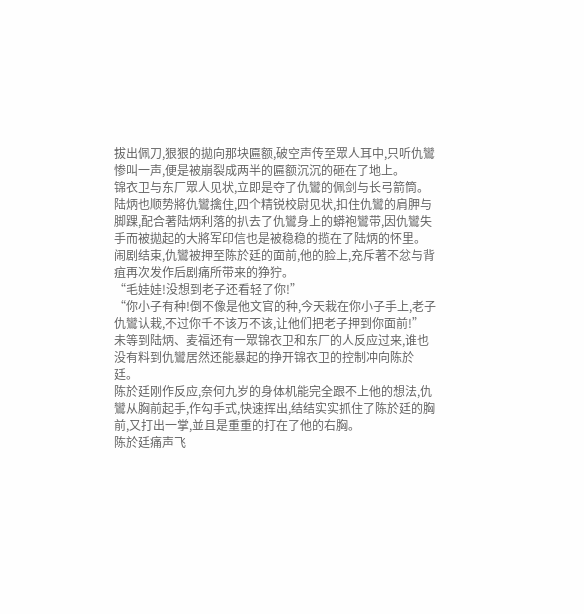拔出佩刀,狠狠的拋向那块匾额,破空声传至眾人耳中,只听仇鸞惨叫一声,便是被崩裂成两半的匾额沉沉的砸在了地上。
锦衣卫与东厂眾人见状,立即是夺了仇鸞的佩剑与长弓箭筒。
陆炳也顺势將仇鸞擒住,四个精锐校尉见状,扣住仇鸞的肩胛与脚踝,配合著陆炳利落的扒去了仇鸞身上的蟒袍鸞带,因仇鸞失手而被拋起的大將军印信也是被稳稳的揽在了陆炳的怀里。
闹剧结束,仇鸞被押至陈於廷的面前,他的脸上,充斥著不忿与背疽再次发作后剧痛所带来的狰狞。
“毛娃娃!没想到老子还看轻了你!”
“你小子有种!倒不像是他文官的种,今天栽在你小子手上,老子仇鸞认栽,不过你千不该万不该,让他们把老子押到你面前!”
未等到陆炳、麦福还有一眾锦衣卫和东厂的人反应过来,谁也没有料到仇鸞居然还能暴起的挣开锦衣卫的控制冲向陈於廷。
陈於廷刚作反应,奈何九岁的身体机能完全跟不上他的想法,仇鸞从胸前起手,作勾手式,快速挥出,结结实实抓住了陈於廷的胸前,又打出一掌,並且是重重的打在了他的右胸。
陈於廷痛声飞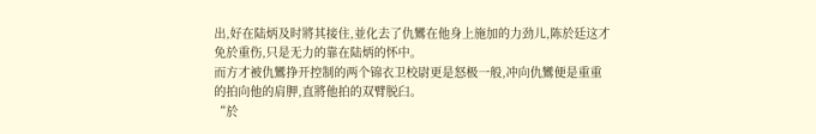出,好在陆炳及时將其接住,並化去了仇鸞在他身上施加的力劲儿,陈於廷这才免於重伤,只是无力的靠在陆炳的怀中。
而方才被仇鸞挣开控制的两个锦衣卫校尉更是怒极一般,冲向仇鸞便是重重的拍向他的肩胛,直將他拍的双臂脱臼。
“於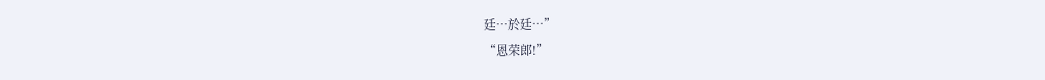廷…於廷…”
“恩荣郎!”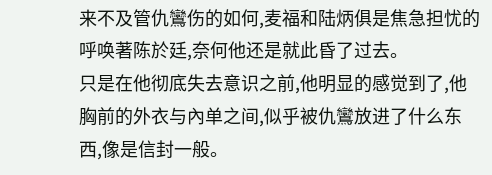来不及管仇鸞伤的如何,麦福和陆炳俱是焦急担忧的呼唤著陈於廷,奈何他还是就此昏了过去。
只是在他彻底失去意识之前,他明显的感觉到了,他胸前的外衣与內单之间,似乎被仇鸞放进了什么东西,像是信封一般。